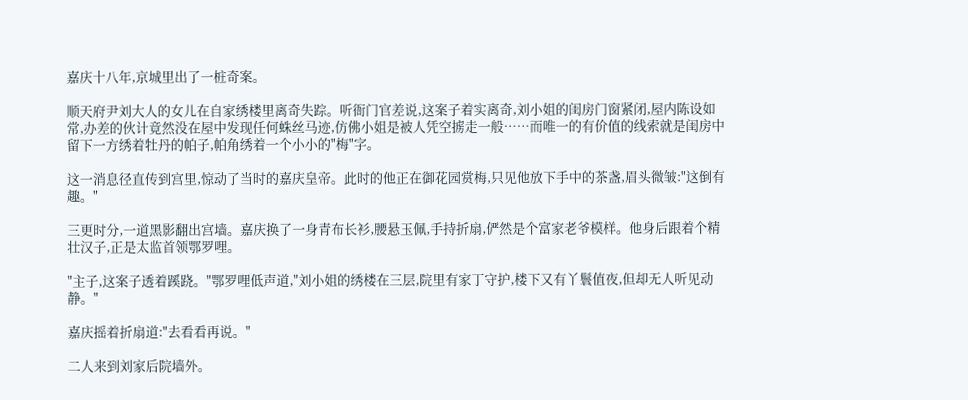嘉庆十八年,京城里出了一桩奇案。

顺天府尹刘大人的女儿在自家绣楼里离奇失踪。听衙门官差说,这案子着实离奇,刘小姐的闺房门窗紧闭,屋内陈设如常,办差的伙计竟然没在屋中发现任何蛛丝马迹,仿佛小姐是被人凭空掳走一般……而唯一的有价值的线索就是闺房中留下一方绣着牡丹的帕子,帕角绣着一个小小的"梅"字。

这一消息径直传到宫里,惊动了当时的嘉庆皇帝。此时的他正在御花园赏梅,只见他放下手中的茶盏,眉头微皱:"这倒有趣。"

三更时分,一道黑影翻出宫墙。嘉庆换了一身青布长衫,腰悬玉佩,手持折扇,俨然是个富家老爷模样。他身后跟着个精壮汉子,正是太监首领鄂罗哩。

"主子,这案子透着蹊跷。"鄂罗哩低声道,"刘小姐的绣楼在三层,院里有家丁守护,楼下又有丫鬟值夜,但却无人听见动静。"

嘉庆摇着折扇道:"去看看再说。"

二人来到刘家后院墙外。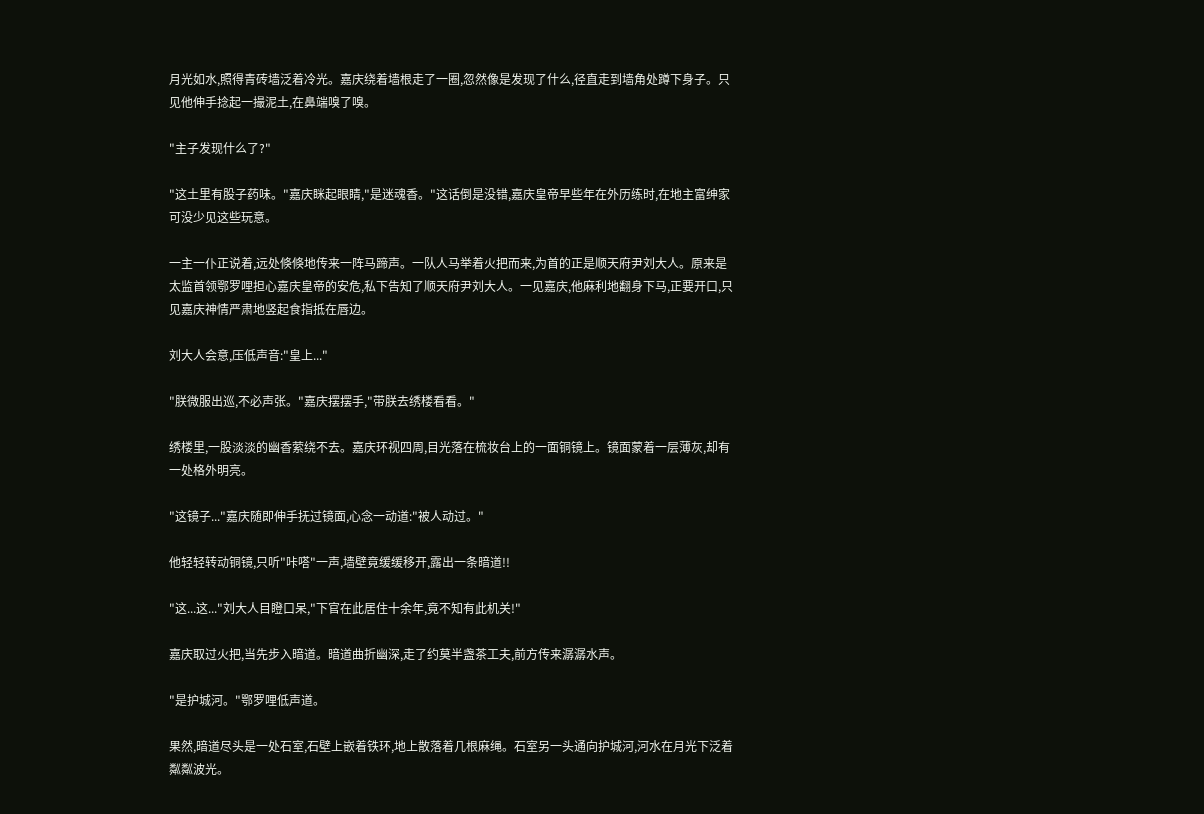月光如水,照得青砖墙泛着冷光。嘉庆绕着墙根走了一圈,忽然像是发现了什么,径直走到墙角处蹲下身子。只见他伸手捻起一撮泥土,在鼻端嗅了嗅。

"主子发现什么了?"

"这土里有股子药味。"嘉庆眯起眼睛,"是迷魂香。"这话倒是没错,嘉庆皇帝早些年在外历练时,在地主富绅家可没少见这些玩意。

一主一仆正说着,远处倏倏地传来一阵马蹄声。一队人马举着火把而来,为首的正是顺天府尹刘大人。原来是太监首领鄂罗哩担心嘉庆皇帝的安危,私下告知了顺天府尹刘大人。一见嘉庆,他麻利地翻身下马,正要开口,只见嘉庆神情严肃地竖起食指抵在唇边。

刘大人会意,压低声音:"皇上..."

"朕微服出巡,不必声张。"嘉庆摆摆手,"带朕去绣楼看看。"

绣楼里,一股淡淡的幽香萦绕不去。嘉庆环视四周,目光落在梳妆台上的一面铜镜上。镜面蒙着一层薄灰,却有一处格外明亮。

"这镜子..."嘉庆随即伸手抚过镜面,心念一动道:"被人动过。"

他轻轻转动铜镜,只听"咔嗒"一声,墙壁竟缓缓移开,露出一条暗道!!

"这...这..."刘大人目瞪口呆,"下官在此居住十余年,竟不知有此机关!"

嘉庆取过火把,当先步入暗道。暗道曲折幽深,走了约莫半盏茶工夫,前方传来潺潺水声。

"是护城河。"鄂罗哩低声道。

果然,暗道尽头是一处石室,石壁上嵌着铁环,地上散落着几根麻绳。石室另一头通向护城河,河水在月光下泛着粼粼波光。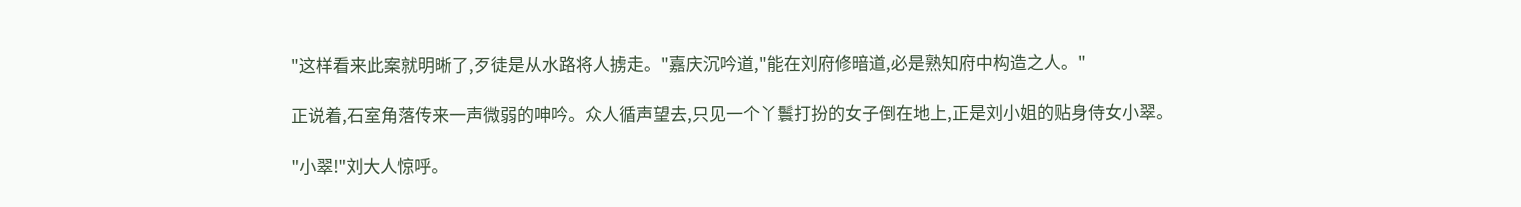"这样看来此案就明晰了,歹徒是从水路将人掳走。"嘉庆沉吟道,"能在刘府修暗道,必是熟知府中构造之人。"

正说着,石室角落传来一声微弱的呻吟。众人循声望去,只见一个丫鬟打扮的女子倒在地上,正是刘小姐的贴身侍女小翠。

"小翠!"刘大人惊呼。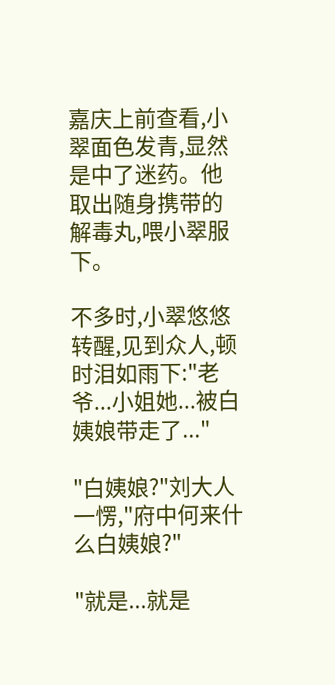嘉庆上前查看,小翠面色发青,显然是中了迷药。他取出随身携带的解毒丸,喂小翠服下。

不多时,小翠悠悠转醒,见到众人,顿时泪如雨下:"老爷...小姐她...被白姨娘带走了..."

"白姨娘?"刘大人一愣,"府中何来什么白姨娘?"

"就是...就是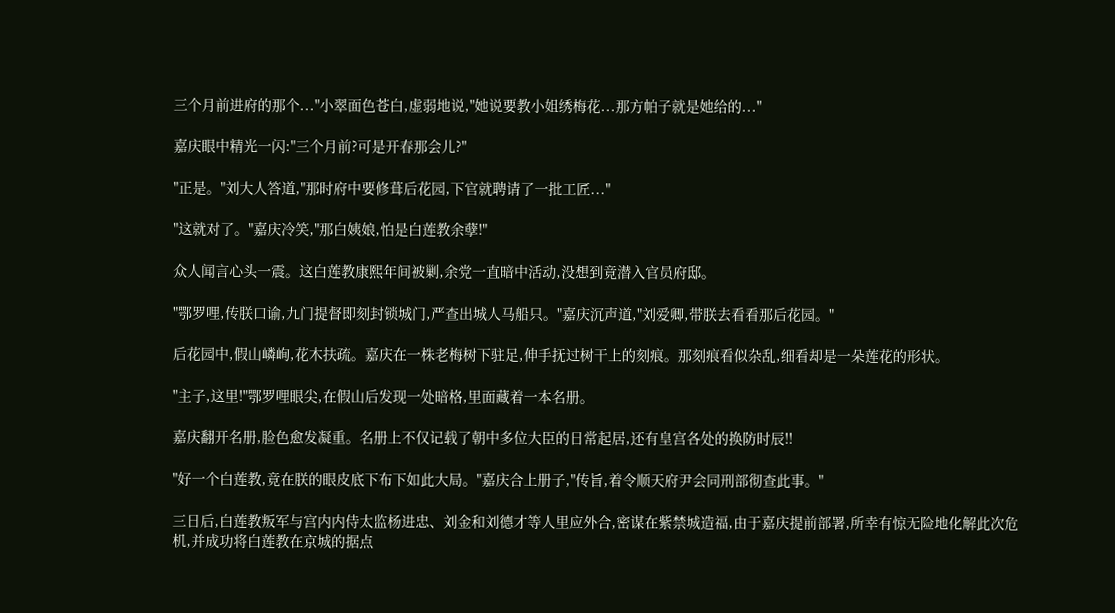三个月前进府的那个..."小翠面色苍白,虚弱地说,"她说要教小姐绣梅花...那方帕子就是她给的..."

嘉庆眼中精光一闪:"三个月前?可是开春那会儿?"

"正是。"刘大人答道,"那时府中要修葺后花园,下官就聘请了一批工匠..."

"这就对了。"嘉庆冷笑,"那白姨娘,怕是白莲教余孽!"

众人闻言心头一震。这白莲教康熙年间被剿,余党一直暗中活动,没想到竟潜入官员府邸。

"鄂罗哩,传朕口谕,九门提督即刻封锁城门,严查出城人马船只。"嘉庆沉声道,"刘爱卿,带朕去看看那后花园。"

后花园中,假山嶙峋,花木扶疏。嘉庆在一株老梅树下驻足,伸手抚过树干上的刻痕。那刻痕看似杂乱,细看却是一朵莲花的形状。

"主子,这里!"鄂罗哩眼尖,在假山后发现一处暗格,里面藏着一本名册。

嘉庆翻开名册,脸色愈发凝重。名册上不仅记载了朝中多位大臣的日常起居,还有皇宫各处的换防时辰!!

"好一个白莲教,竟在朕的眼皮底下布下如此大局。"嘉庆合上册子,"传旨,着令顺天府尹会同刑部彻查此事。"

三日后,白莲教叛军与宫内内侍太监杨进忠、刘金和刘德才等人里应外合,密谋在紫禁城造福,由于嘉庆提前部署,所幸有惊无险地化解此次危机,并成功将白莲教在京城的据点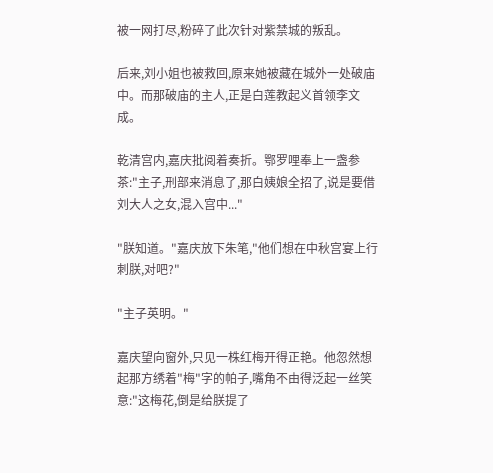被一网打尽,粉碎了此次针对紫禁城的叛乱。

后来,刘小姐也被救回,原来她被藏在城外一处破庙中。而那破庙的主人,正是白莲教起义首领李文成。

乾清宫内,嘉庆批阅着奏折。鄂罗哩奉上一盏参茶:"主子,刑部来消息了,那白姨娘全招了,说是要借刘大人之女,混入宫中..."

"朕知道。"嘉庆放下朱笔,"他们想在中秋宫宴上行刺朕,对吧?"

"主子英明。"

嘉庆望向窗外,只见一株红梅开得正艳。他忽然想起那方绣着"梅"字的帕子,嘴角不由得泛起一丝笑意:"这梅花,倒是给朕提了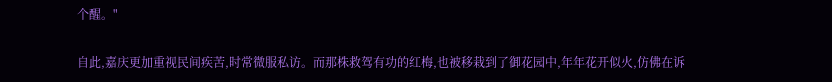个醒。"

自此,嘉庆更加重视民间疾苦,时常微服私访。而那株救驾有功的红梅,也被移栽到了御花园中,年年花开似火,仿佛在诉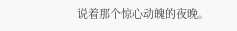说着那个惊心动魄的夜晚。